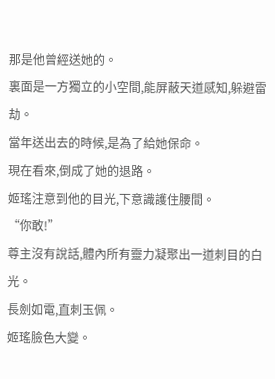那是他曾經送她的。
裏面是一方獨立的小空間,能屏蔽天道感知,躲避雷劫。
當年送出去的時候,是為了給她保命。
現在看來,倒成了她的退路。
姬瑤注意到他的目光,下意識護住腰間。
“你敢!”
尊主沒有說話,體內所有靈力凝聚出一道刺目的白光。
長劍如電,直刺玉佩。
姬瑤臉色大變。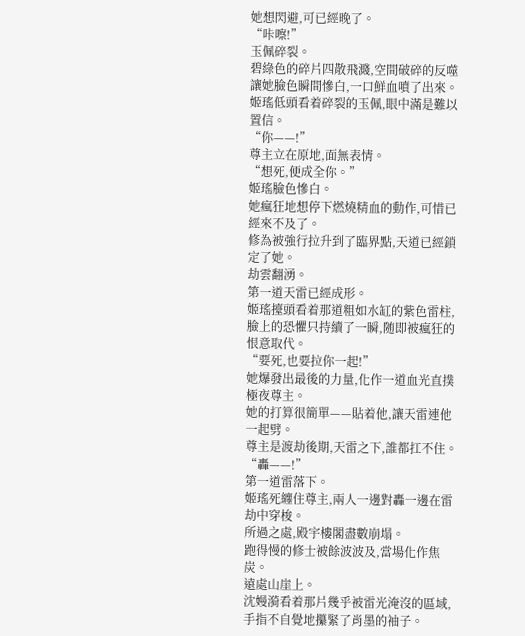她想閃避,可已經晚了。
“咔嚓!”
玉佩碎裂。
碧綠色的碎片四散飛濺,空間破碎的反噬讓她臉色瞬間慘白,一口鮮血噴了出來。
姬瑤低頭看着碎裂的玉佩,眼中滿是難以置信。
“你——!”
尊主立在原地,面無表情。
“想死,便成全你。”
姬瑤臉色慘白。
她瘋狂地想停下燃燒精血的動作,可惜已經來不及了。
修為被強行拉升到了臨界點,天道已經鎖定了她。
劫雲翻湧。
第一道天雷已經成形。
姬瑤擡頭看着那道粗如水缸的紫色雷柱,臉上的恐懼只持續了一瞬,随即被瘋狂的恨意取代。
“要死,也要拉你一起!”
她爆發出最後的力量,化作一道血光直撲極夜尊主。
她的打算很簡單——貼着他,讓天雷連他一起劈。
尊主是渡劫後期,天雷之下,誰都扛不住。
“轟——!”
第一道雷落下。
姬瑤死纏住尊主,兩人一邊對轟一邊在雷劫中穿梭。
所過之處,殿宇樓閣盡數崩塌。
跑得慢的修士被餘波波及,當場化作焦炭。
遠處山崖上。
沈嫚漪看着那片幾乎被雷光淹沒的區域,手指不自覺地攥緊了肖墨的袖子。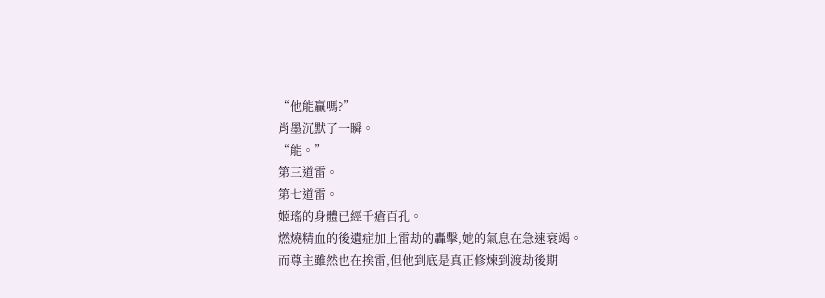“他能贏嗎?”
肖墨沉默了一瞬。
“能。”
第三道雷。
第七道雷。
姬瑤的身體已經千瘡百孔。
燃燒精血的後遺症加上雷劫的轟擊,她的氣息在急速衰竭。
而尊主雖然也在挨雷,但他到底是真正修煉到渡劫後期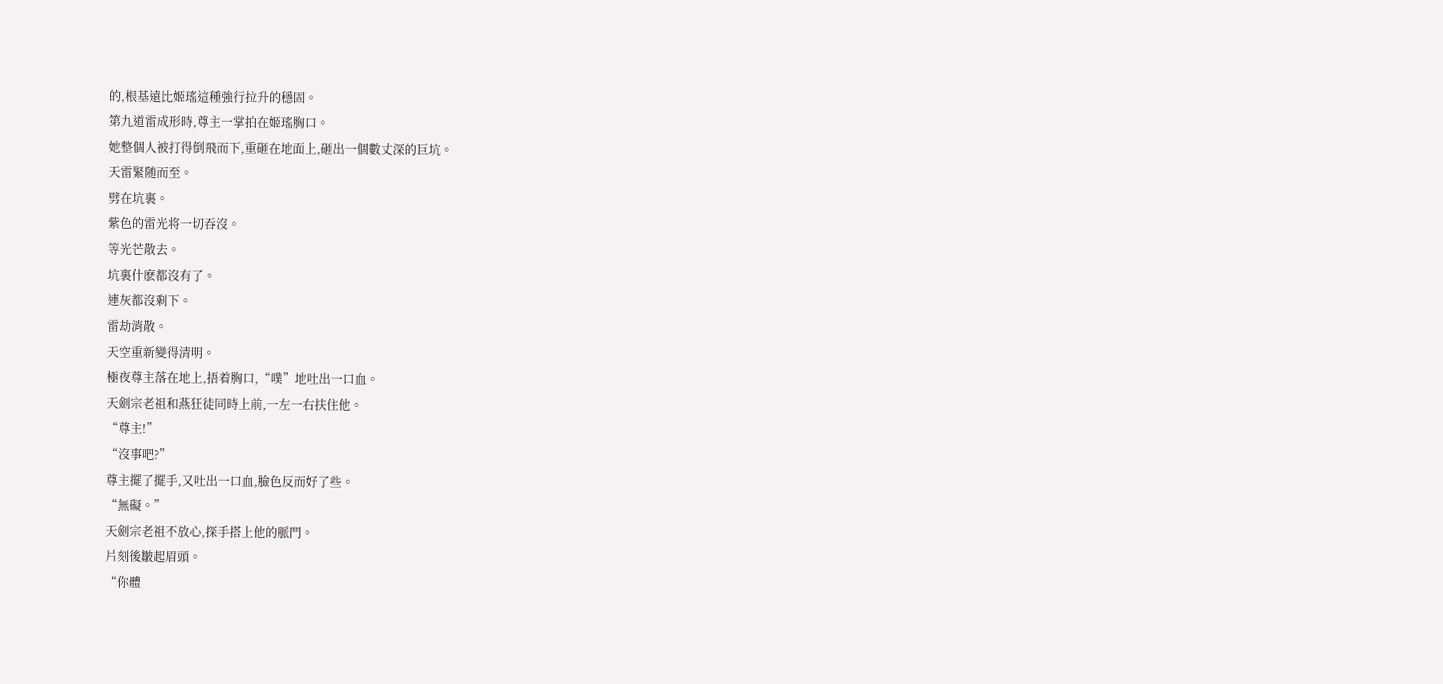的,根基遠比姬瑤這種強行拉升的穩固。
第九道雷成形時,尊主一掌拍在姬瑤胸口。
她整個人被打得倒飛而下,重砸在地面上,砸出一個數丈深的巨坑。
天雷緊随而至。
劈在坑裏。
紫色的雷光将一切吞沒。
等光芒散去。
坑裏什麽都沒有了。
連灰都沒剩下。
雷劫消散。
天空重新變得清明。
極夜尊主落在地上,捂着胸口,“噗”地吐出一口血。
天劍宗老祖和燕狂徒同時上前,一左一右扶住他。
“尊主!”
“沒事吧?”
尊主擺了擺手,又吐出一口血,臉色反而好了些。
“無礙。”
天劍宗老祖不放心,探手搭上他的脈門。
片刻後皺起眉頭。
“你體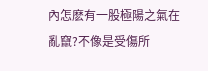內怎麽有一股極陽之氣在亂竄?不像是受傷所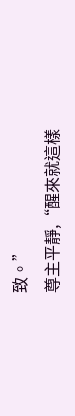致。”
尊主平靜,“醒來就這樣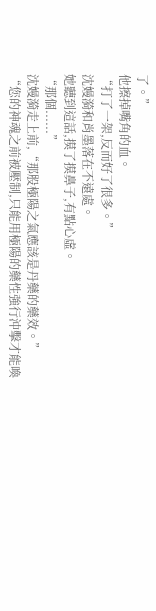了。”
他擦掉嘴角的血。
“打了一架,反而好了很多。”
沈嫚漪和肖墨落在不遠處。
她聽到這話,摸了摸鼻子,有點心虛。
“那個......”
沈嫚漪走上前,“那股極陽之氣應該是丹藥的藥效。”
“您的神魂之前被壓制,只能用極陽的藥性強行沖擊才能喚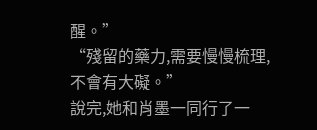醒。”
“殘留的藥力,需要慢慢梳理,不會有大礙。”
說完,她和肖墨一同行了一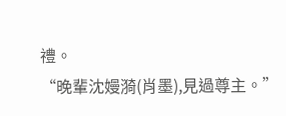禮。
“晚輩沈嫚漪(肖墨),見過尊主。”